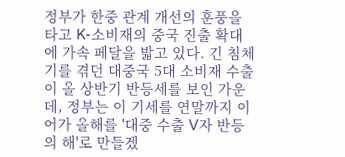정부가 한중 관계 개선의 훈풍을 타고 K-소비재의 중국 진출 확대에 가속 페달을 밟고 있다. 긴 침체기를 겪던 대중국 5대 소비재 수출이 올 상반기 반등세를 보인 가운데, 정부는 이 기세를 연말까지 이어가 올해를 '대중 수출 V자 반등의 해'로 만들겠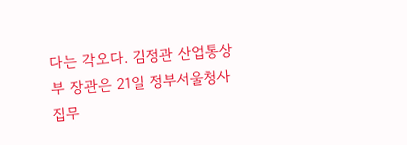다는 각오다. 김정관 산업통상부 장관은 21일 정부서울청사 집무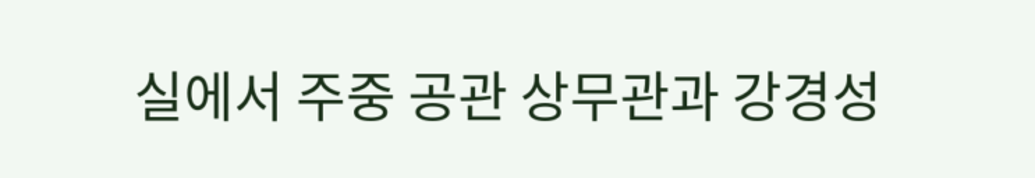실에서 주중 공관 상무관과 강경성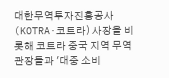대한무역투자진흥공사(KOTRA·코트라) 사장을 비롯해 코트라 중국 지역 무역관장들과 '대중 소비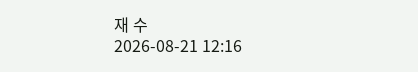재 수
2026-08-21 12:16